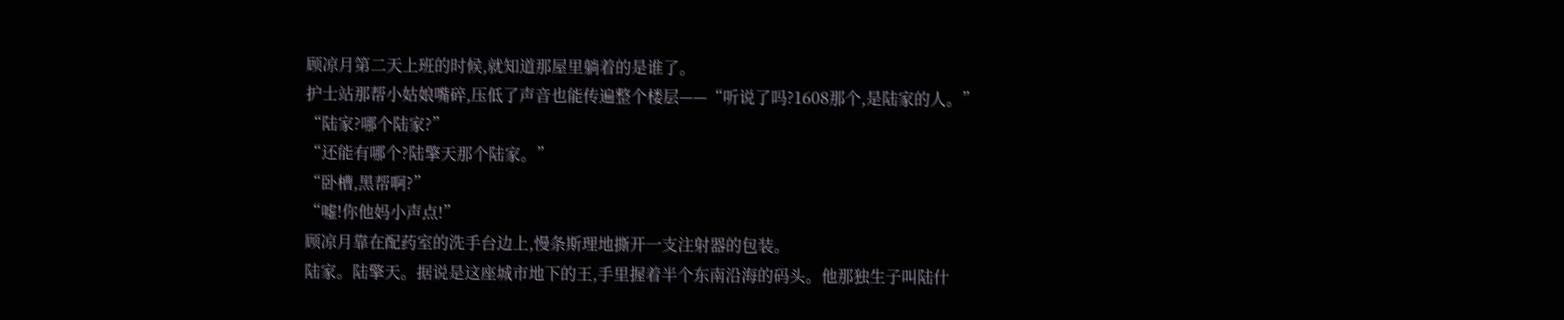顾凉月第二天上班的时候,就知道那屋里躺着的是谁了。
护士站那帮小姑娘嘴碎,压低了声音也能传遍整个楼层——“听说了吗?1608那个,是陆家的人。”
“陆家?哪个陆家?”
“还能有哪个?陆擎天那个陆家。”
“卧槽,黑帮啊?”
“嘘!你他妈小声点!”
顾凉月靠在配药室的洗手台边上,慢条斯理地撕开一支注射器的包装。
陆家。陆擎天。据说是这座城市地下的王,手里握着半个东南沿海的码头。他那独生子叫陆什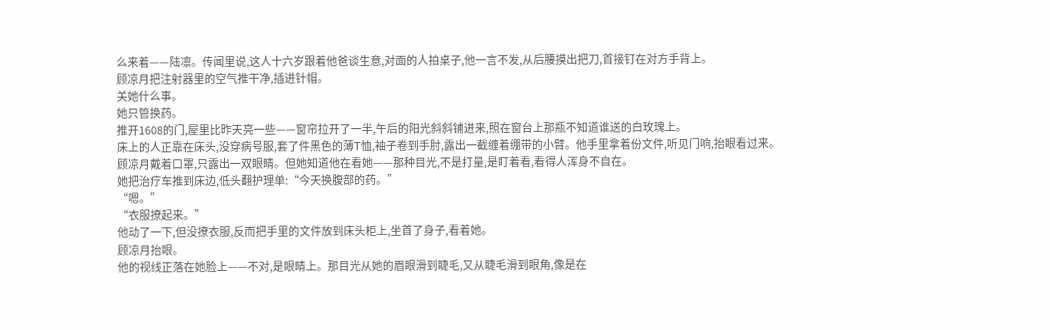么来着——陆凛。传闻里说,这人十六岁跟着他爸谈生意,对面的人拍桌子,他一言不发,从后腰摸出把刀,首接钉在对方手背上。
顾凉月把注射器里的空气推干净,插进针帽。
关她什么事。
她只管换药。
推开1608的门,屋里比昨天亮一些——窗帘拉开了一半,午后的阳光斜斜铺进来,照在窗台上那瓶不知道谁送的白玫瑰上。
床上的人正靠在床头,没穿病号服,套了件黑色的薄T恤,袖子卷到手肘,露出一截缠着绷带的小臂。他手里拿着份文件,听见门响,抬眼看过来。
顾凉月戴着口罩,只露出一双眼睛。但她知道他在看她——那种目光,不是打量,是盯着看,看得人浑身不自在。
她把治疗车推到床边,低头翻护理单:“今天换腹部的药。”
“嗯。”
“衣服撩起来。”
他动了一下,但没撩衣服,反而把手里的文件放到床头柜上,坐首了身子,看着她。
顾凉月抬眼。
他的视线正落在她脸上——不对,是眼睛上。那目光从她的眉眼滑到睫毛,又从睫毛滑到眼角,像是在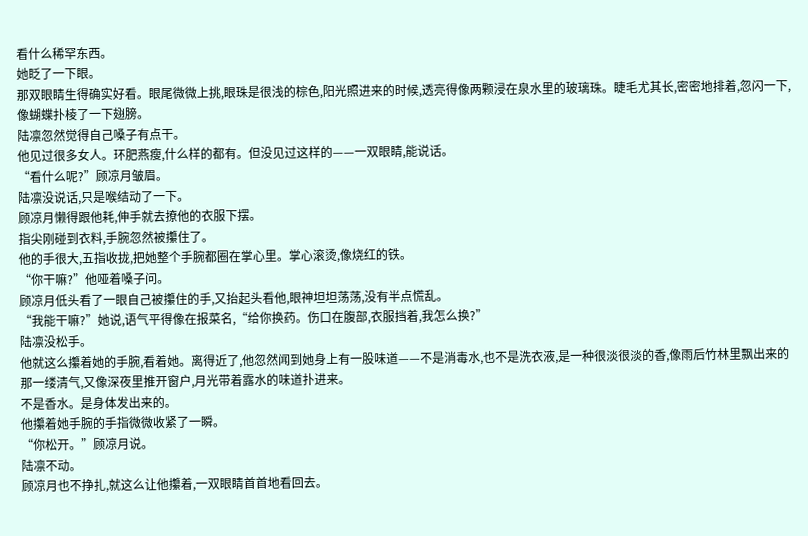看什么稀罕东西。
她眨了一下眼。
那双眼睛生得确实好看。眼尾微微上挑,眼珠是很浅的棕色,阳光照进来的时候,透亮得像两颗浸在泉水里的玻璃珠。睫毛尤其长,密密地排着,忽闪一下,像蝴蝶扑棱了一下翅膀。
陆凛忽然觉得自己嗓子有点干。
他见过很多女人。环肥燕瘦,什么样的都有。但没见过这样的——一双眼睛,能说话。
“看什么呢?”顾凉月皱眉。
陆凛没说话,只是喉结动了一下。
顾凉月懒得跟他耗,伸手就去撩他的衣服下摆。
指尖刚碰到衣料,手腕忽然被攥住了。
他的手很大,五指收拢,把她整个手腕都圈在掌心里。掌心滚烫,像烧红的铁。
“你干嘛?”他哑着嗓子问。
顾凉月低头看了一眼自己被攥住的手,又抬起头看他,眼神坦坦荡荡,没有半点慌乱。
“我能干嘛?”她说,语气平得像在报菜名,“给你换药。伤口在腹部,衣服挡着,我怎么换?”
陆凛没松手。
他就这么攥着她的手腕,看着她。离得近了,他忽然闻到她身上有一股味道——不是消毒水,也不是洗衣液,是一种很淡很淡的香,像雨后竹林里飘出来的那一缕清气,又像深夜里推开窗户,月光带着露水的味道扑进来。
不是香水。是身体发出来的。
他攥着她手腕的手指微微收紧了一瞬。
“你松开。”顾凉月说。
陆凛不动。
顾凉月也不挣扎,就这么让他攥着,一双眼睛首首地看回去。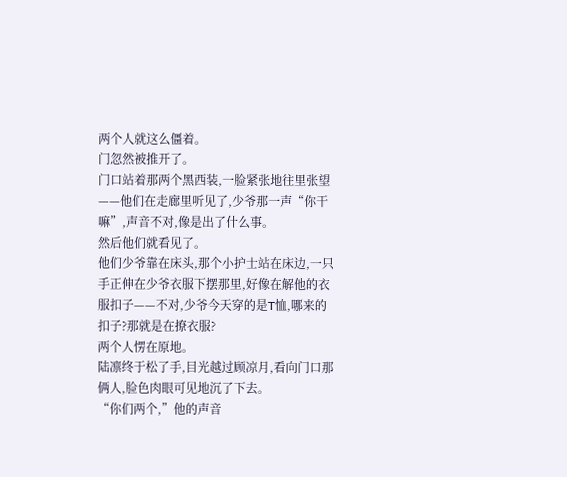两个人就这么僵着。
门忽然被推开了。
门口站着那两个黑西装,一脸紧张地往里张望——他们在走廊里听见了,少爷那一声“你干嘛”,声音不对,像是出了什么事。
然后他们就看见了。
他们少爷靠在床头,那个小护士站在床边,一只手正伸在少爷衣服下摆那里,好像在解他的衣服扣子——不对,少爷今天穿的是T恤,哪来的扣子?那就是在撩衣服?
两个人愣在原地。
陆凛终于松了手,目光越过顾凉月,看向门口那俩人,脸色肉眼可见地沉了下去。
“你们两个,”他的声音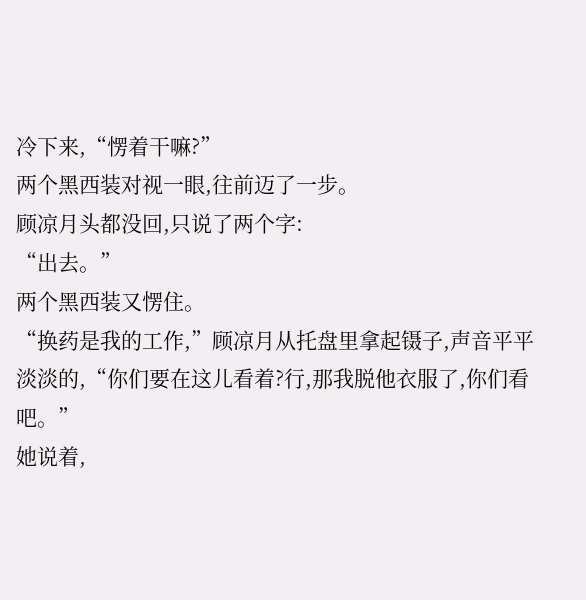冷下来,“愣着干嘛?”
两个黑西装对视一眼,往前迈了一步。
顾凉月头都没回,只说了两个字:
“出去。”
两个黑西装又愣住。
“换药是我的工作,”顾凉月从托盘里拿起镊子,声音平平淡淡的,“你们要在这儿看着?行,那我脱他衣服了,你们看吧。”
她说着,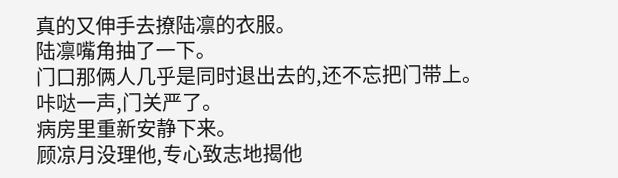真的又伸手去撩陆凛的衣服。
陆凛嘴角抽了一下。
门口那俩人几乎是同时退出去的,还不忘把门带上。
咔哒一声,门关严了。
病房里重新安静下来。
顾凉月没理他,专心致志地揭他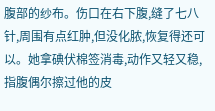腹部的纱布。伤口在右下腹,缝了七八针,周围有点红肿,但没化脓,恢复得还可以。她拿碘伏棉签消毒,动作又轻又稳,指腹偶尔擦过他的皮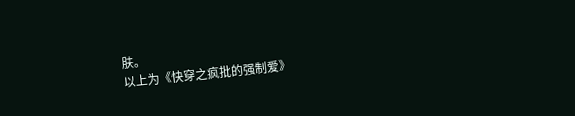肤。
以上为《快穿之疯批的强制爱》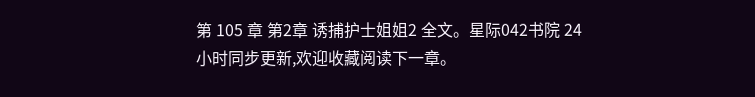第 105 章 第2章 诱捕护士姐姐2 全文。星际042书院 24 小时同步更新,欢迎收藏阅读下一章。